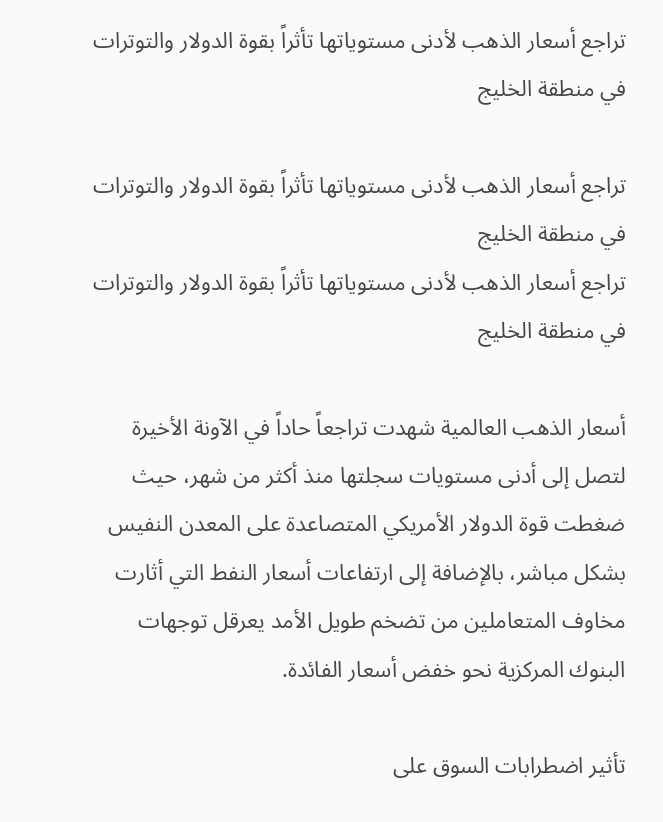تراجع أسعار الذهب لأدنى مستوياتها تأثراً بقوة الدولار والتوترات في منطقة الخليج

تراجع أسعار الذهب لأدنى مستوياتها تأثراً بقوة الدولار والتوترات في منطقة الخليج
تراجع أسعار الذهب لأدنى مستوياتها تأثراً بقوة الدولار والتوترات في منطقة الخليج

أسعار الذهب العالمية شهدت تراجعاً حاداً في الآونة الأخيرة لتصل إلى أدنى مستويات سجلتها منذ أكثر من شهر، حيث ضغطت قوة الدولار الأمريكي المتصاعدة على المعدن النفيس بشكل مباشر، بالإضافة إلى ارتفاعات أسعار النفط التي أثارت مخاوف المتعاملين من تضخم طويل الأمد يعرقل توجهات البنوك المركزية نحو خفض أسعار الفائدة.

تأثير اضطرابات السوق على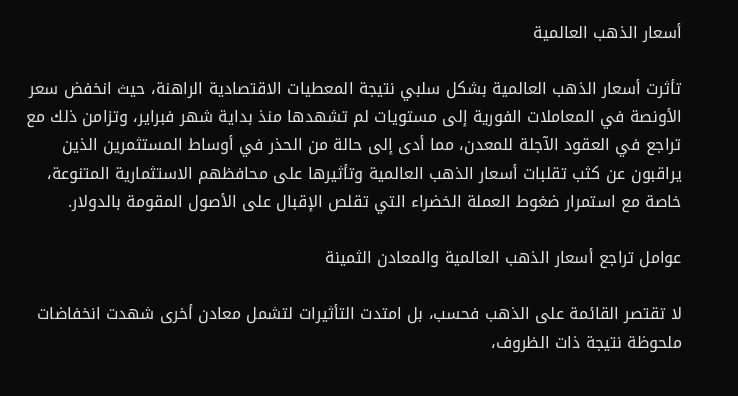أسعار الذهب العالمية

تأثرت أسعار الذهب العالمية بشكل سلبي نتيجة المعطيات الاقتصادية الراهنة، حيث انخفض سعر الأونصة في المعاملات الفورية إلى مستويات لم تشهدها منذ بداية شهر فبراير، وتزامن ذلك مع تراجع في العقود الآجلة للمعدن، مما أدى إلى حالة من الحذر في أوساط المستثمرين الذين يراقبون عن كثب تقلبات أسعار الذهب العالمية وتأثيرها على محافظهم الاستثمارية المتنوعة، خاصة مع استمرار ضغوط العملة الخضراء التي تقلص الإقبال على الأصول المقومة بالدولار.

عوامل تراجع أسعار الذهب العالمية والمعادن الثمينة

لا تقتصر القائمة على الذهب فحسب، بل امتدت التأثيرات لتشمل معادن أخرى شهدت انخفاضات ملحوظة نتيجة ذات الظروف،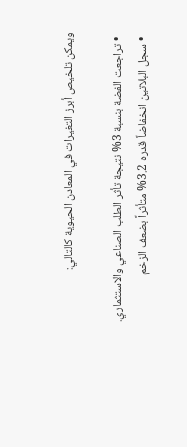ويمكن تلخيص أبرز التغيرات في المعادن الحيوية كالتالي:

  • تراجعت الفضة بنسبة 3% نتيجة تأثر الطلب الصناعي والاستثماري.
  • سجل البلاتين انخفاضاً قدره 3.2% متأثراً بضعف الزخم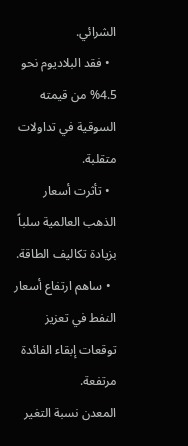الشرائي.
  • فقد البلاديوم نحو 4.5% من قيمته السوقية في تداولات متقلبة.
  • تأثرت أسعار الذهب العالمية سلباً بزيادة تكاليف الطاقة.
  • ساهم ارتفاع أسعار النفط في تعزيز توقعات إبقاء الفائدة مرتفعة.
المعدن نسبة التغير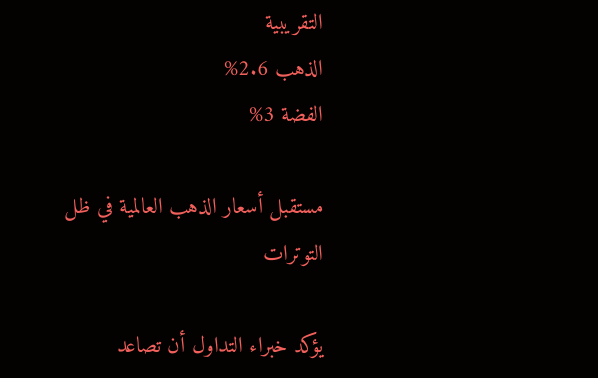التقريبية
الذهب 2.6%
الفضة 3%

مستقبل أسعار الذهب العالمية في ظل التوترات

يؤكد خبراء التداول أن تصاعد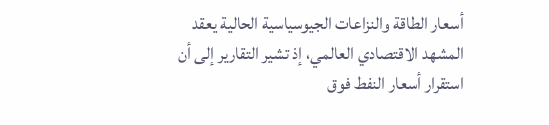أسعار الطاقة والنزاعات الجيوسياسية الحالية يعقد المشهد الاقتصادي العالمي، إذ تشير التقارير إلى أن استقرار أسعار النفط فوق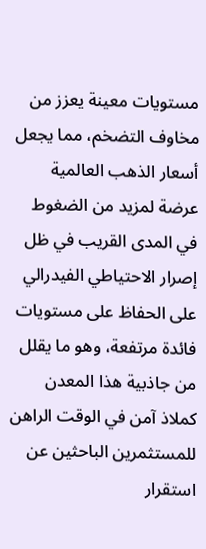مستويات معينة يعزز من مخاوف التضخم، مما يجعل أسعار الذهب العالمية عرضة لمزيد من الضغوط في المدى القريب في ظل إصرار الاحتياطي الفيدرالي على الحفاظ على مستويات فائدة مرتفعة، وهو ما يقلل من جاذبية هذا المعدن كملاذ آمن في الوقت الراهن للمستثمرين الباحثين عن استقرار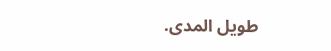طويل المدى.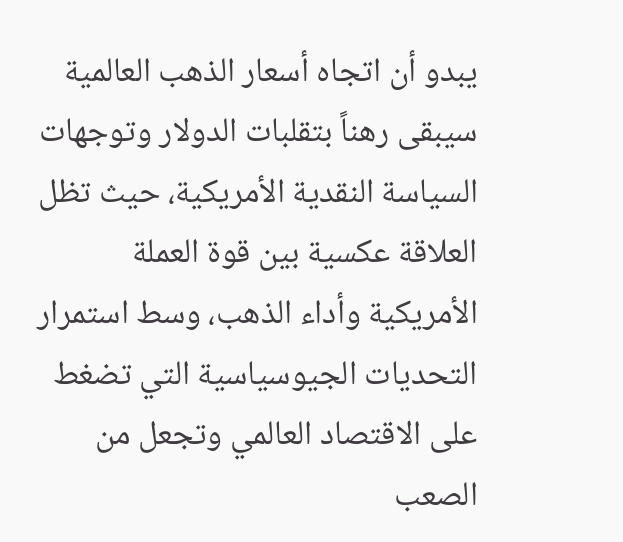يبدو أن اتجاه أسعار الذهب العالمية سيبقى رهناً بتقلبات الدولار وتوجهات السياسة النقدية الأمريكية، حيث تظل العلاقة عكسية بين قوة العملة الأمريكية وأداء الذهب، وسط استمرار التحديات الجيوسياسية التي تضغط على الاقتصاد العالمي وتجعل من الصعب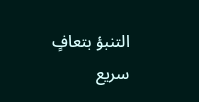التنبؤ بتعافٍ سريع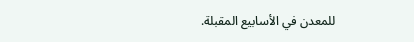للمعدن في الأسابيع المقبلة.